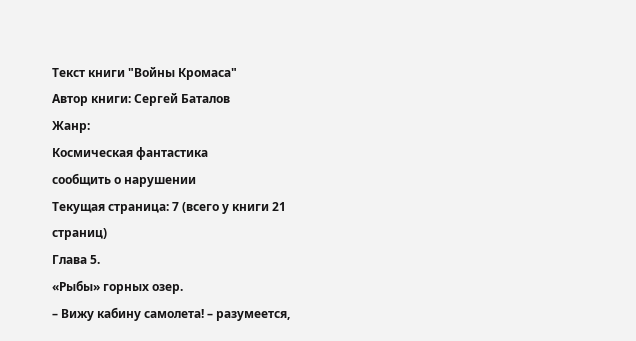Текст книги "Войны Кромаса"
Автор книги: Сергей Баталов
Жанр:
Космическая фантастика
сообщить о нарушении
Текущая страница: 7 (всего у книги 21 страниц)
Глава 5.
«Рыбы» горных озер.
– Вижу кабину самолета! – разумеется,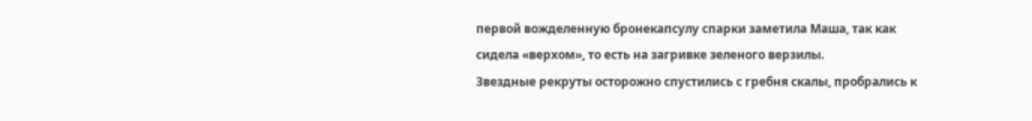первой вожделенную бронекапсулу спарки заметила Маша, так как сидела «верхом», то есть на загривке зеленого верзилы.
Звездные рекруты осторожно спустились с гребня скалы, пробрались к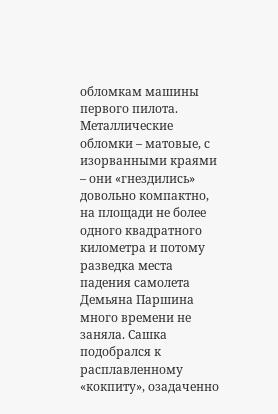обломкам машины первого пилота. Металлические обломки – матовые, с изорванными краями – они «гнездились» довольно компактно, на площади не более одного квадратного километра и потому разведка места падения самолета Демьяна Паршина много времени не заняла. Сашка подобрался к расплавленному «кокпиту», озадаченно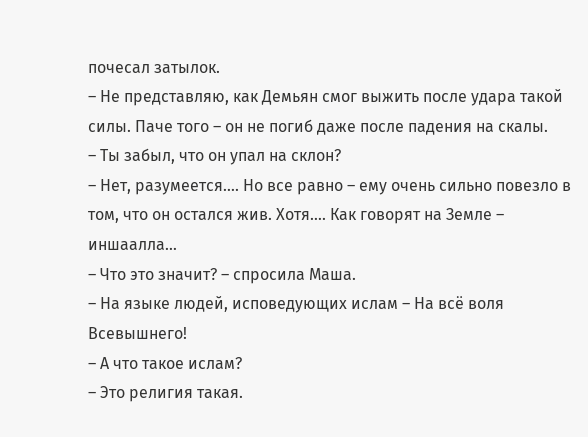почесал затылок.
– Не представляю, как Демьян смог выжить после удара такой силы. Паче того – он не погиб даже после падения на скалы.
– Ты забыл, что он упал на склон?
– Нет, разумеется…. Но все равно – ему очень сильно повезло в том, что он остался жив. Хотя…. Как говорят на Земле – иншаалла…
– Что это значит? – спросила Маша.
– На языке людей, исповедующих ислам – На всё воля Всевышнего!
– А что такое ислам?
– Это религия такая.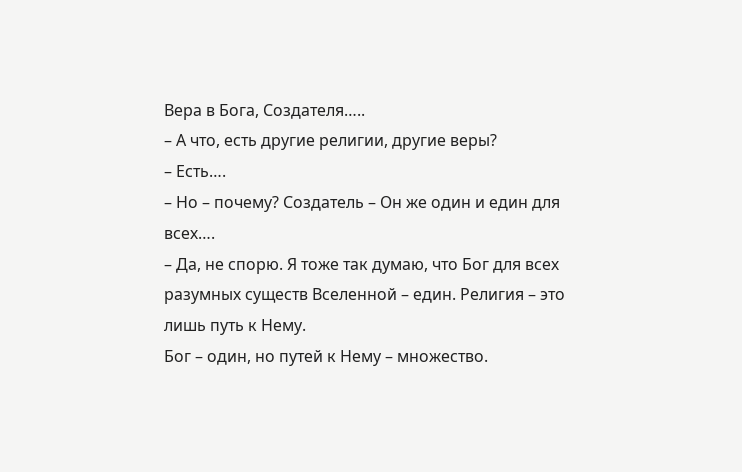Вера в Бога, Создателя…..
– А что, есть другие религии, другие веры?
– Есть….
– Но – почему? Создатель – Он же один и един для всех….
– Да, не спорю. Я тоже так думаю, что Бог для всех разумных существ Вселенной – един. Религия – это лишь путь к Нему.
Бог – один, но путей к Нему – множество.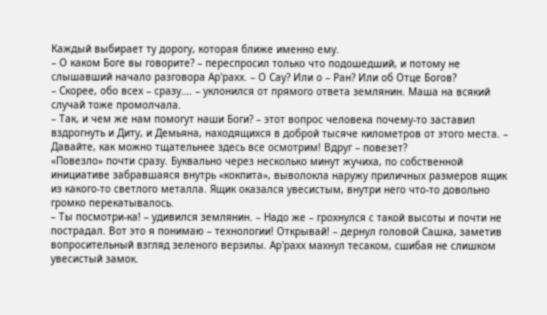Каждый выбирает ту дорогу, которая ближе именно ему.
– О каком Боге вы говорите? – переспросил только что подошедший, и потому не слышавший начало разговора Ар'рахх. – О Сау? Или о – Ран? Или об Отце Богов?
– Скорее, обо всех – сразу…. – уклонился от прямого ответа землянин. Маша на всякий случай тоже промолчала.
– Так, и чем же нам помогут наши Боги? – этот вопрос человека почему-то заставил вздрогнуть и Диту, и Демьяна, находящихся в доброй тысяче километров от этого места. – Давайте, как можно тщательнее здесь все осмотрим! Вдруг – повезет?
«Повезло» почти сразу. Буквально через несколько минут жучиха, по собственной инициативе забравшаяся внутрь «кокпита», выволокла наружу приличных размеров ящик из какого-то светлого металла. Ящик оказался увесистым, внутри него что-то довольно громко перекатывалось.
– Ты посмотри-ка! – удивился землянин. – Надо же – грохнулся с такой высоты и почти не пострадал. Вот это я понимаю – технологии! Открывай! – дернул головой Сашка, заметив вопросительный взгляд зеленого верзилы. Ар'рахх махнул тесаком, сшибая не слишком увесистый замок.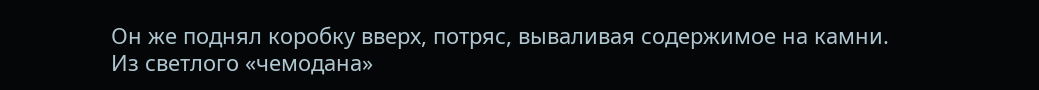Он же поднял коробку вверх, потряс, вываливая содержимое на камни.
Из светлого «чемодана»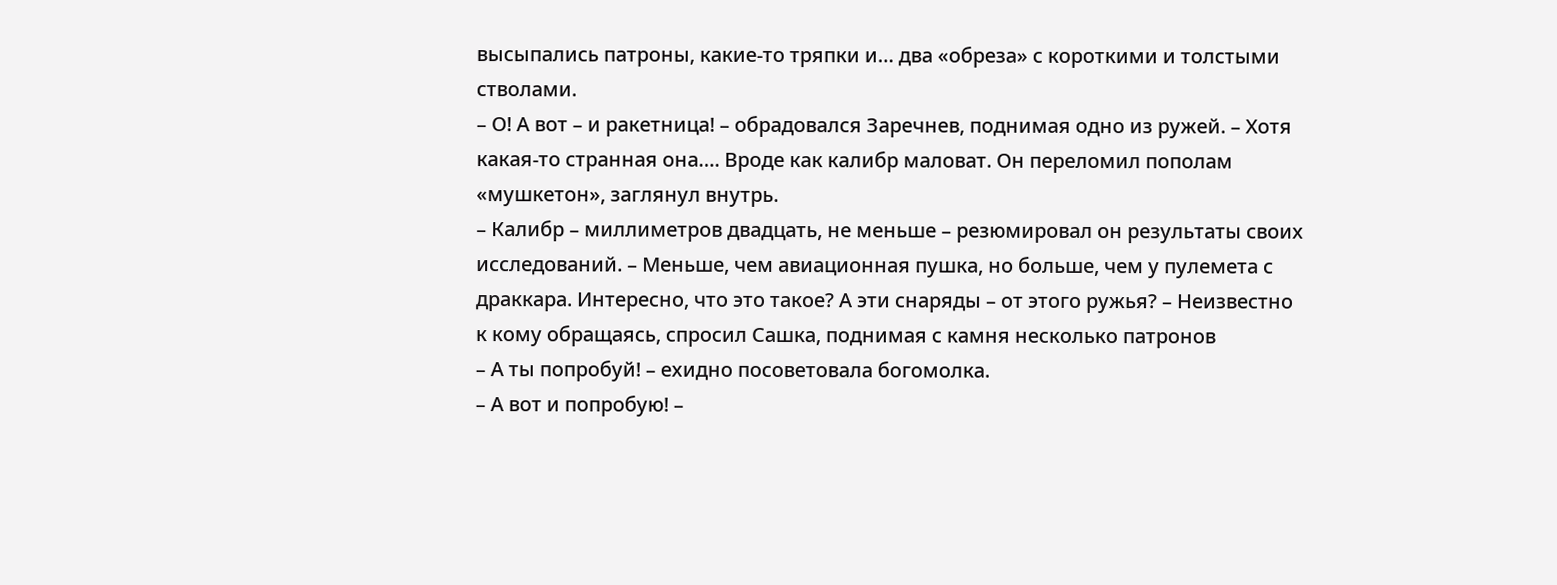высыпались патроны, какие-то тряпки и… два «обреза» с короткими и толстыми стволами.
– О! А вот – и ракетница! – обрадовался Заречнев, поднимая одно из ружей. – Хотя какая-то странная она…. Вроде как калибр маловат. Он переломил пополам «мушкетон», заглянул внутрь.
– Калибр – миллиметров двадцать, не меньше – резюмировал он результаты своих исследований. – Меньше, чем авиационная пушка, но больше, чем у пулемета с драккара. Интересно, что это такое? А эти снаряды – от этого ружья? – Неизвестно к кому обращаясь, спросил Сашка, поднимая с камня несколько патронов
– А ты попробуй! – ехидно посоветовала богомолка.
– А вот и попробую! –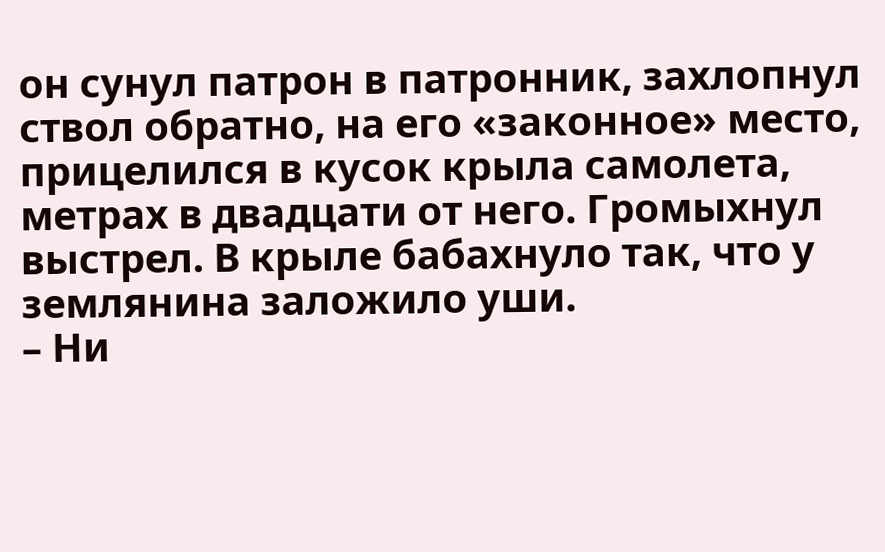он сунул патрон в патронник, захлопнул ствол обратно, на его «законное» место, прицелился в кусок крыла самолета, метрах в двадцати от него. Громыхнул выстрел. В крыле бабахнуло так, что у землянина заложило уши.
– Ни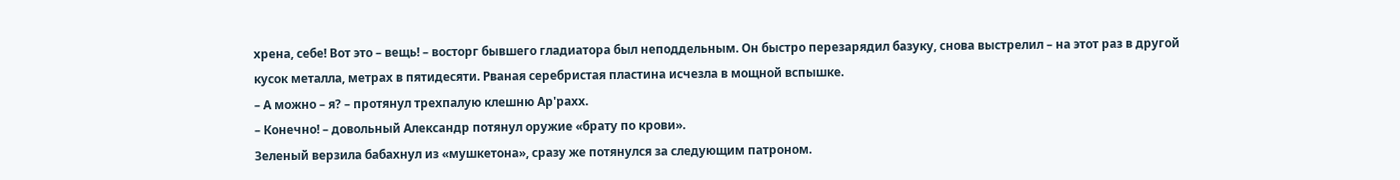хрена, себе! Вот это – вещь! – восторг бывшего гладиатора был неподдельным. Он быстро перезарядил базуку, снова выстрелил – на этот раз в другой кусок металла, метрах в пятидесяти. Рваная серебристая пластина исчезла в мощной вспышке.
– А можно – я? – протянул трехпалую клешню Ар'рахх.
– Конечно! – довольный Александр потянул оружие «брату по крови».
Зеленый верзила бабахнул из «мушкетона», сразу же потянулся за следующим патроном.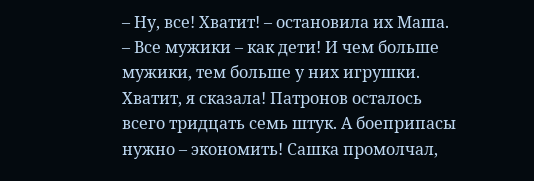– Ну, все! Хватит! – остановила их Маша. – Все мужики – как дети! И чем больше мужики, тем больше у них игрушки. Хватит, я сказала! Патронов осталось всего тридцать семь штук. А боеприпасы нужно – экономить! Сашка промолчал,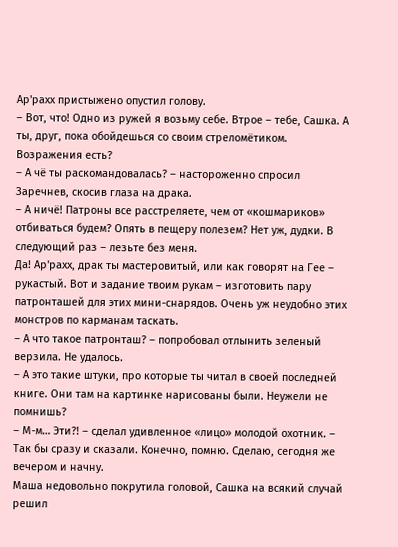Ар'рахх пристыжено опустил голову.
– Вот, что! Одно из ружей я возьму себе. Втрое – тебе, Сашка. А ты, друг, пока обойдешься со своим стреломётиком. Возражения есть?
– А чё ты раскомандовалась? – настороженно спросил Заречнев, скосив глаза на драка.
– А ничё! Патроны все расстреляете, чем от «кошмариков» отбиваться будем? Опять в пещеру полезем? Нет уж, дудки. В следующий раз – лезьте без меня.
Да! Ар'рахх, драк ты мастеровитый, или как говорят на Гее – рукастый. Вот и задание твоим рукам – изготовить пару патронташей для этих мини-снарядов. Очень уж неудобно этих монстров по карманам таскать.
– А что такое патронташ? – попробовал отлынить зеленый верзила. Не удалось.
– А это такие штуки, про которые ты читал в своей последней книге. Они там на картинке нарисованы были. Неужели не помнишь?
– М-м… Эти?! – сделал удивленное «лицо» молодой охотник. – Так бы сразу и сказали. Конечно, помню. Сделаю, сегодня же вечером и начну.
Маша недовольно покрутила головой, Сашка на всякий случай решил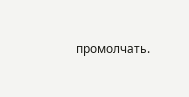промолчать.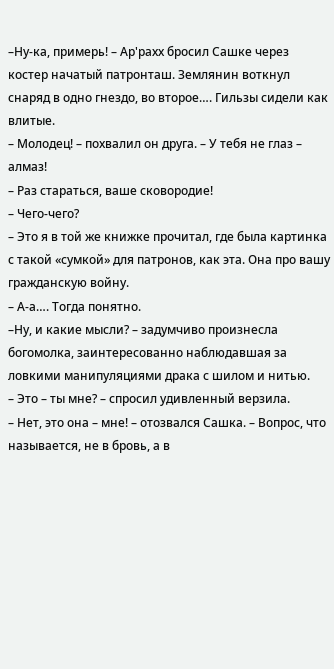–Ну-ка, примерь! – Ар'рахх бросил Сашке через костер начатый патронташ. Землянин воткнул снаряд в одно гнездо, во второе…. Гильзы сидели как влитые.
– Молодец! – похвалил он друга. – У тебя не глаз – алмаз!
– Раз стараться, ваше сковородие!
– Чего-чего?
– Это я в той же книжке прочитал, где была картинка с такой «сумкой» для патронов, как эта. Она про вашу гражданскую войну.
– А-а…. Тогда понятно.
–Ну, и какие мысли? – задумчиво произнесла богомолка, заинтересованно наблюдавшая за ловкими манипуляциями драка с шилом и нитью.
– Это – ты мне? – спросил удивленный верзила.
– Нет, это она – мне! – отозвался Сашка. – Вопрос, что называется, не в бровь, а в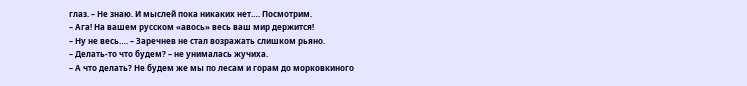глаз. – Не знаю. И мыслей пока никаких нет…. Посмотрим.
– Ага! На вашем русском «авось» весь ваш мир держится!
– Ну не весь…. – Заречнев не стал возражать слишком рьяно.
– Делать-то что будем? – не унималась жучиха.
– А что делать? Не будем же мы по лесам и горам до морковкиного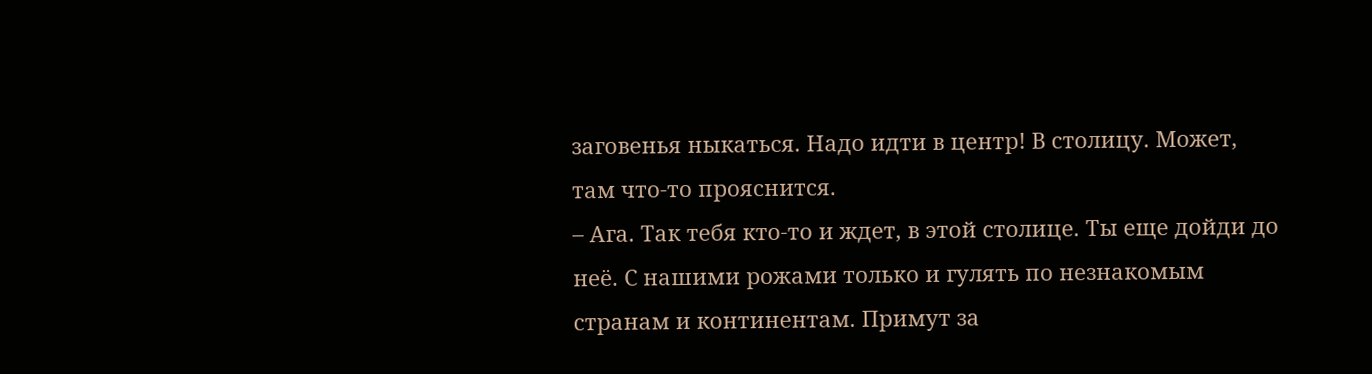заговенья ныкаться. Надо идти в центр! В столицу. Может, там что-то прояснится.
– Ага. Так тебя кто-то и ждет, в этой столице. Ты еще дойди до неё. С нашими рожами только и гулять по незнакомым странам и континентам. Примут за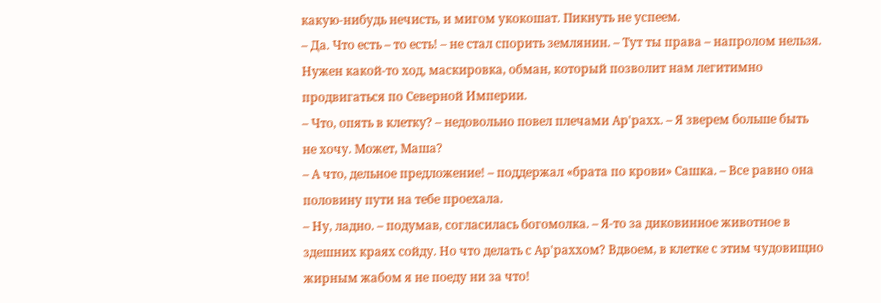какую-нибудь нечисть, и мигом укокошат. Пикнуть не успеем.
– Да. Что есть – то есть! – не стал спорить землянин. – Тут ты права – напролом нельзя. Нужен какой-то ход, маскировка, обман, который позволит нам легитимно продвигаться по Северной Империи.
– Что, опять в клетку? – недовольно повел плечами Ар'рахх. – Я зверем больше быть не хочу. Может, Маша?
– А что, дельное предложение! – поддержал «брата по крови» Сашка. – Все равно она половину пути на тебе проехала.
– Ну, ладно. – подумав, согласилась богомолка. – Я-то за диковинное животное в здешних краях сойду. Но что делать с Ар'раххом? Вдвоем, в клетке с этим чудовищно жирным жабом я не поеду ни за что!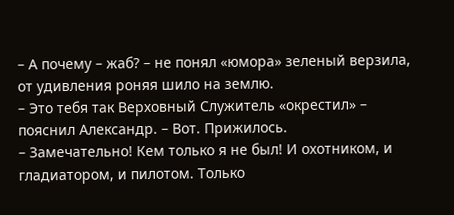– А почему – жаб? – не понял «юмора» зеленый верзила, от удивления роняя шило на землю.
– Это тебя так Верховный Служитель «окрестил» – пояснил Александр. – Вот. Прижилось.
– Замечательно! Кем только я не был! И охотником, и гладиатором, и пилотом. Только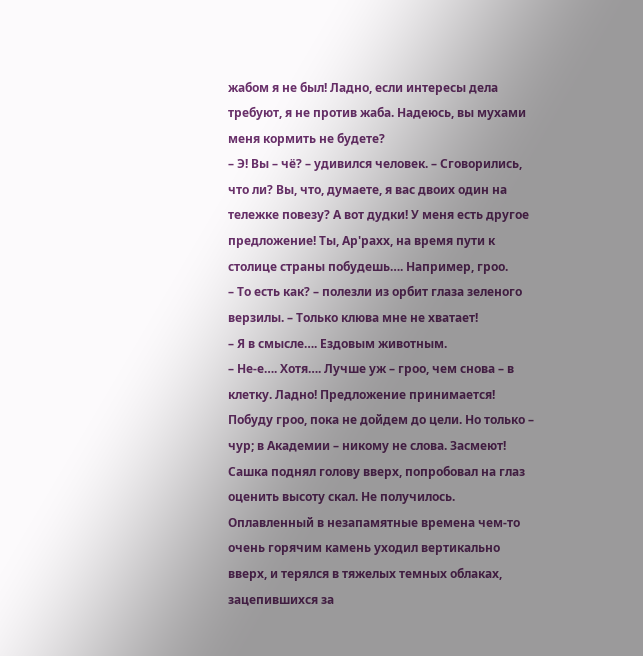жабом я не был! Ладно, если интересы дела требуют, я не против жаба. Надеюсь, вы мухами меня кормить не будете?
– Э! Вы – чё? – удивился человек. – Сговорились, что ли? Вы, что, думаете, я вас двоих один на тележке повезу? А вот дудки! У меня есть другое предложение! Ты, Ар'рахх, на время пути к столице страны побудешь…. Например, гроо.
– То есть как? – полезли из орбит глаза зеленого верзилы. – Только клюва мне не хватает!
– Я в смысле…. Ездовым животным.
– Не-е…. Хотя…. Лучше уж – гроо, чем снова – в клетку. Ладно! Предложение принимается! Побуду гроо, пока не дойдем до цели. Но только – чур; в Академии – никому не слова. Засмеют!
Сашка поднял голову вверх, попробовал на глаз оценить высоту скал. Не получилось.
Оплавленный в незапамятные времена чем-то очень горячим камень уходил вертикально вверх, и терялся в тяжелых темных облаках, зацепившихся за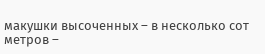макушки высоченных – в несколько сот метров –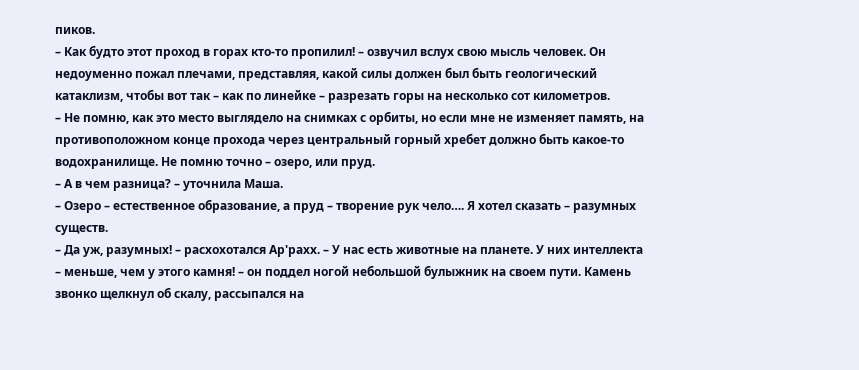пиков.
– Как будто этот проход в горах кто-то пропилил! – озвучил вслух свою мысль человек. Он недоуменно пожал плечами, представляя, какой силы должен был быть геологический катаклизм, чтобы вот так – как по линейке – разрезать горы на несколько сот километров.
– Не помню, как это место выглядело на снимках с орбиты, но если мне не изменяет память, на противоположном конце прохода через центральный горный хребет должно быть какое-то водохранилище. Не помню точно – озеро, или пруд.
– А в чем разница? – уточнила Маша.
– Озеро – естественное образование, а пруд – творение рук чело…. Я хотел сказать – разумных существ.
– Да уж, разумных! – расхохотался Ар'рахх. – У нас есть животные на планете. У них интеллекта – меньше, чем у этого камня! – он поддел ногой небольшой булыжник на своем пути. Камень звонко щелкнул об скалу, рассыпался на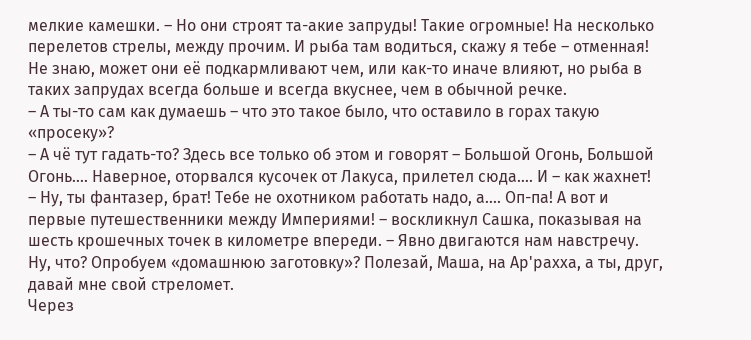мелкие камешки. – Но они строят та-акие запруды! Такие огромные! На несколько перелетов стрелы, между прочим. И рыба там водиться, скажу я тебе – отменная! Не знаю, может они её подкармливают чем, или как-то иначе влияют, но рыба в таких запрудах всегда больше и всегда вкуснее, чем в обычной речке.
– А ты-то сам как думаешь – что это такое было, что оставило в горах такую «просеку»?
– А чё тут гадать-то? Здесь все только об этом и говорят – Большой Огонь, Большой Огонь…. Наверное, оторвался кусочек от Лакуса, прилетел сюда…. И – как жахнет!
– Ну, ты фантазер, брат! Тебе не охотником работать надо, а…. Оп-па! А вот и первые путешественники между Империями! – воскликнул Сашка, показывая на шесть крошечных точек в километре впереди. – Явно двигаются нам навстречу. Ну, что? Опробуем «домашнюю заготовку»? Полезай, Маша, на Ар'рахха, а ты, друг, давай мне свой стреломет.
Через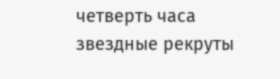четверть часа звездные рекруты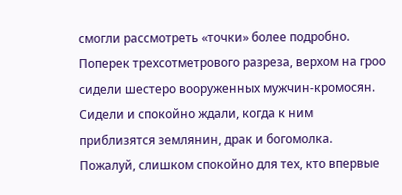смогли рассмотреть «точки» более подробно. Поперек трехсотметрового разреза, верхом на гроо сидели шестеро вооруженных мужчин-кромосян. Сидели и спокойно ждали, когда к ним приблизятся землянин, драк и богомолка.
Пожалуй, слишком спокойно для тех, кто впервые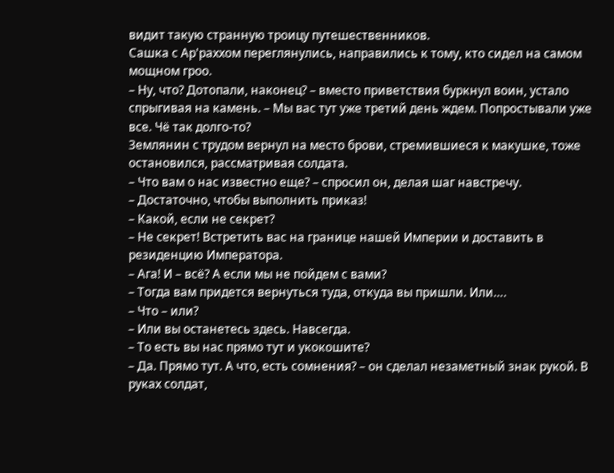видит такую странную троицу путешественников.
Сашка с Ар'раххом переглянулись, направились к тому, кто сидел на самом мощном гроо.
– Ну, что? Дотопали, наконец? – вместо приветствия буркнул воин, устало спрыгивая на камень. – Мы вас тут уже третий день ждем. Попростывали уже все. Чё так долго-то?
Землянин с трудом вернул на место брови, стремившиеся к макушке, тоже остановился, рассматривая солдата.
– Что вам о нас известно еще? – спросил он, делая шаг навстречу.
– Достаточно, чтобы выполнить приказ!
– Какой, если не секрет?
– Не секрет! Встретить вас на границе нашей Империи и доставить в резиденцию Императора.
– Ага! И – всё? А если мы не пойдем с вами?
– Тогда вам придется вернуться туда, откуда вы пришли. Или….
– Что – или?
– Или вы останетесь здесь. Навсегда.
– То есть вы нас прямо тут и укокошите?
– Да. Прямо тут. А что, есть сомнения? – он сделал незаметный знак рукой. В руках солдат,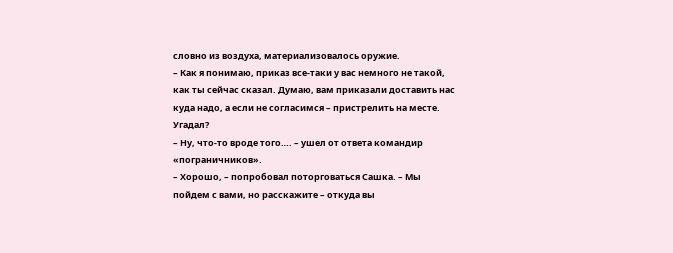словно из воздуха, материализовалось оружие.
– Как я понимаю, приказ все-таки у вас немного не такой, как ты сейчас сказал. Думаю, вам приказали доставить нас куда надо, а если не согласимся – пристрелить на месте. Угадал?
– Ну, что-то вроде того…. – ушел от ответа командир «пограничников».
– Хорошо, – попробовал поторговаться Сашка. – Мы пойдем с вами, но расскажите – откуда вы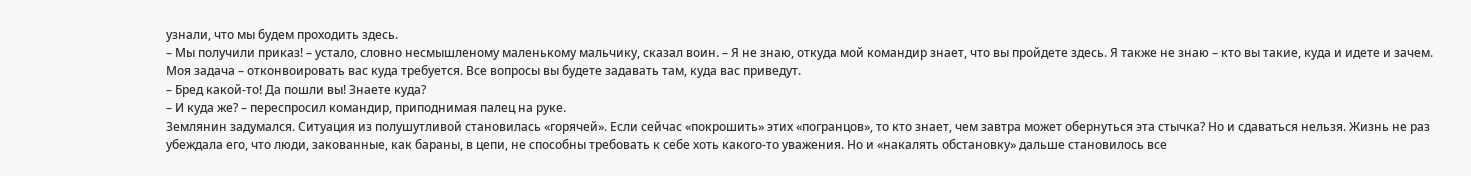узнали, что мы будем проходить здесь.
– Мы получили приказ! – устало, словно несмышленому маленькому мальчику, сказал воин. – Я не знаю, откуда мой командир знает, что вы пройдете здесь. Я также не знаю – кто вы такие, куда и идете и зачем. Моя задача – отконвоировать вас куда требуется. Все вопросы вы будете задавать там, куда вас приведут.
– Бред какой-то! Да пошли вы! Знаете куда?
– И куда же? – переспросил командир, приподнимая палец на руке.
Землянин задумался. Ситуация из полушутливой становилась «горячей». Если сейчас «покрошить» этих «погранцов», то кто знает, чем завтра может обернуться эта стычка? Но и сдаваться нельзя. Жизнь не раз убеждала его, что люди, закованные, как бараны, в цепи, не способны требовать к себе хоть какого-то уважения. Но и «накалять обстановку» дальше становилось все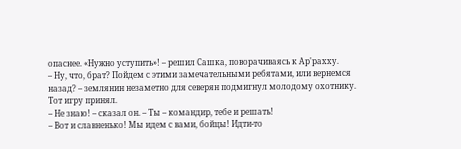опаснее. «Нужно уступить»! – решил Сашка, поворачиваясь к Ар'рахху.
– Ну, что, брат? Пойдем с этими замечательными ребятами, или вернемся назад? – землянин незаметно для северян подмигнул молодому охотнику. Тот игру принял.
– Не знаю! – сказал он. – Ты – командир, тебе и решать!
– Вот и славненько! Мы идем с вами, бойцы! Идти-то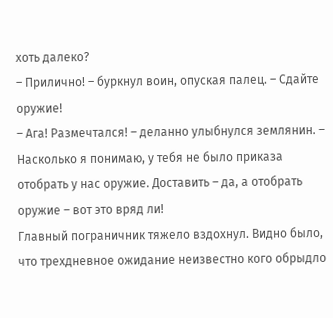хоть далеко?
– Прилично! – буркнул воин, опуская палец. – Сдайте оружие!
– Ага! Размечтался! – деланно улыбнулся землянин. – Насколько я понимаю, у тебя не было приказа отобрать у нас оружие. Доставить – да, а отобрать оружие – вот это вряд ли!
Главный пограничник тяжело вздохнул. Видно было, что трехдневное ожидание неизвестно кого обрыдло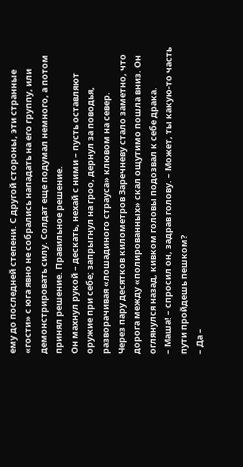ему до последней степени. С другой стороны, эти странные «гости» с юга явно не собрались нападать на его группу, или демонстрировать силу. Солдат еще подумал немного, а потом принял решение. Правильное решение.
Он махнул рукой – дескать, нехай с ними – пусть оставляют оружие при себе; запрыгнул на гроо, дернул за поводья, разворачивая «лошадиного страуса» клювом на север.
Через пару десятков километров Заречневу стало заметно, что дорога между «полированных» скал ощутимо пошла вниз. Он оглянулся назад, кивком головы подозвал к себе драка.
– Маша! – спросил он, задрав голову. – Может, ты какую-то часть пути пройдешь пешком?
– Да –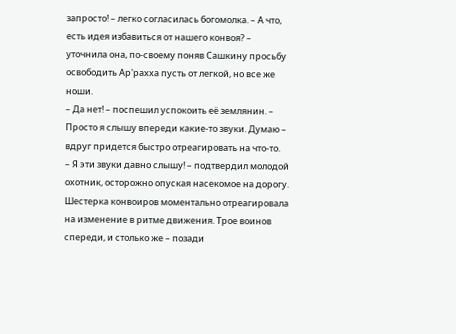запросто! – легко согласилась богомолка. – А что, есть идея избавиться от нашего конвоя? – уточнила она, по-своему поняв Сашкину просьбу освободить Ар'рахха пусть от легкой, но все же ноши.
– Да нет! – поспешил успокоить её землянин. – Просто я слышу впереди какие-то звуки. Думаю – вдруг придется быстро отреагировать на что-то.
– Я эти звуки давно слышу! – подтвердил молодой охотник, осторожно опуская насекомое на дорогу.
Шестерка конвоиров моментально отреагировала на изменение в ритме движения. Трое воинов спереди, и столько же – позади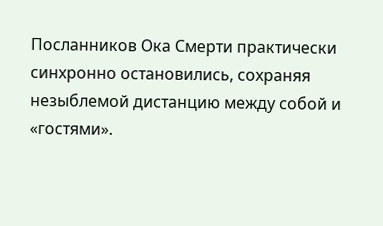Посланников Ока Смерти практически синхронно остановились, сохраняя незыблемой дистанцию между собой и «гостями».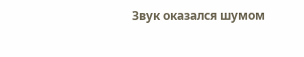Звук оказался шумом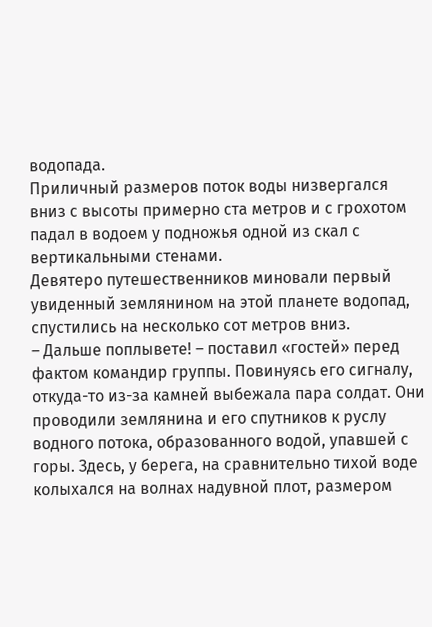водопада.
Приличный размеров поток воды низвергался вниз с высоты примерно ста метров и с грохотом падал в водоем у подножья одной из скал с вертикальными стенами.
Девятеро путешественников миновали первый увиденный землянином на этой планете водопад, спустились на несколько сот метров вниз.
– Дальше поплывете! – поставил «гостей» перед фактом командир группы. Повинуясь его сигналу, откуда-то из-за камней выбежала пара солдат. Они проводили землянина и его спутников к руслу водного потока, образованного водой, упавшей с горы. Здесь, у берега, на сравнительно тихой воде колыхался на волнах надувной плот, размером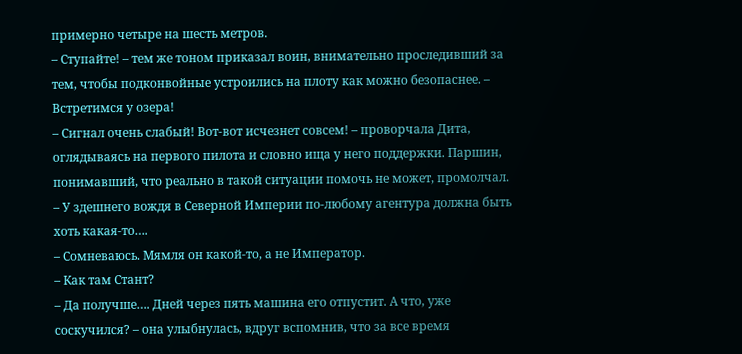примерно четыре на шесть метров.
– Ступайте! – тем же тоном приказал воин, внимательно проследивший за тем, чтобы подконвойные устроились на плоту как можно безопаснее. – Встретимся у озера!
– Сигнал очень слабый! Вот-вот исчезнет совсем! – проворчала Дита, оглядываясь на первого пилота и словно ища у него поддержки. Паршин, понимавший, что реально в такой ситуации помочь не может, промолчал.
– У здешнего вождя в Северной Империи по-любому агентура должна быть хоть какая-то….
– Сомневаюсь. Мямля он какой-то, а не Император.
– Как там Стант?
– Да получше…. Дней через пять машина его отпустит. А что, уже соскучился? – она улыбнулась, вдруг вспомнив, что за все время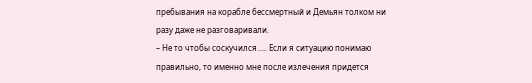пребывания на корабле бессмертный и Демьян толком ни разу даже не разговаривали.
– Не то чтобы соскучился….. Если я ситуацию понимаю правильно, то именно мне после излечения придется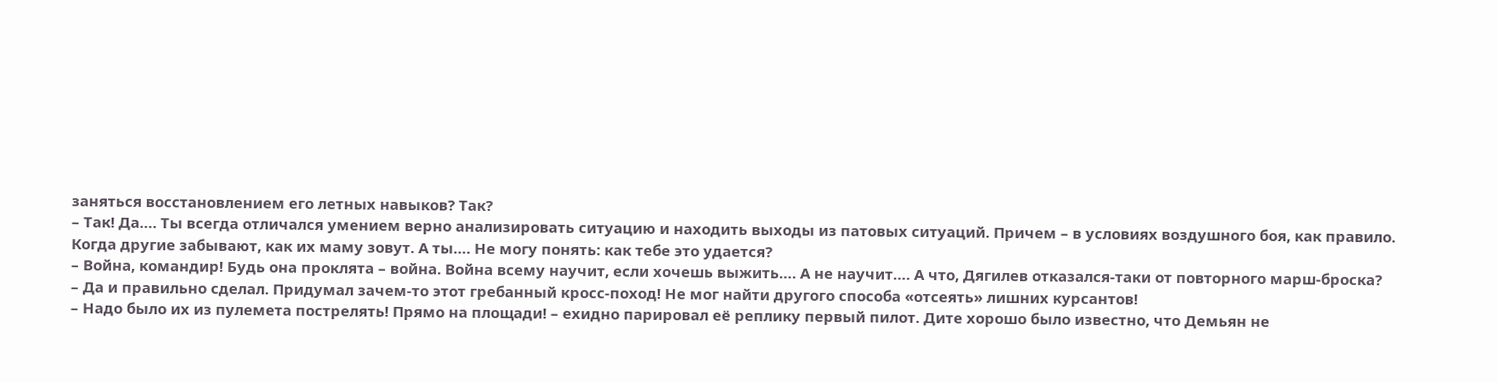заняться восстановлением его летных навыков? Так?
– Так! Да…. Ты всегда отличался умением верно анализировать ситуацию и находить выходы из патовых ситуаций. Причем – в условиях воздушного боя, как правило. Когда другие забывают, как их маму зовут. А ты…. Не могу понять: как тебе это удается?
– Война, командир! Будь она проклята – война. Война всему научит, если хочешь выжить…. А не научит…. А что, Дягилев отказался-таки от повторного марш-броска?
– Да и правильно сделал. Придумал зачем-то этот гребанный кросс-поход! Не мог найти другого способа «отсеять» лишних курсантов!
– Надо было их из пулемета пострелять! Прямо на площади! – ехидно парировал её реплику первый пилот. Дите хорошо было известно, что Демьян не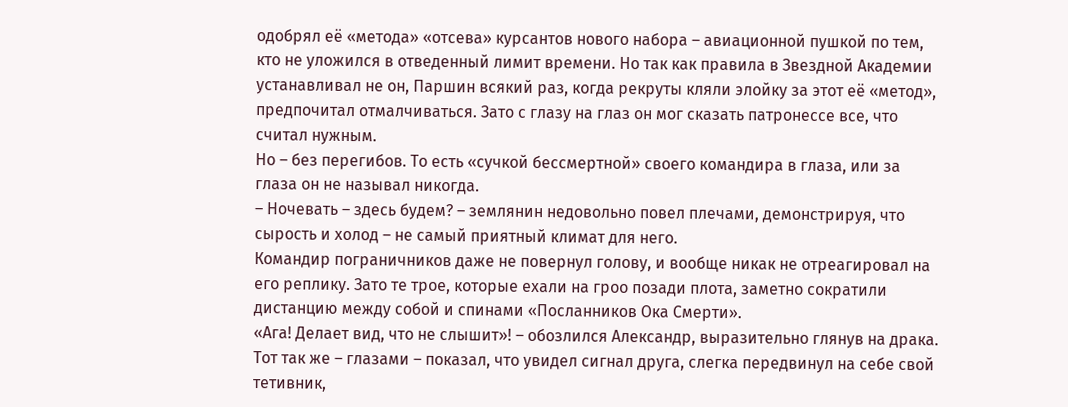одобрял её «метода» «отсева» курсантов нового набора – авиационной пушкой по тем, кто не уложился в отведенный лимит времени. Но так как правила в Звездной Академии устанавливал не он, Паршин всякий раз, когда рекруты кляли элойку за этот её «метод», предпочитал отмалчиваться. Зато с глазу на глаз он мог сказать патронессе все, что считал нужным.
Но – без перегибов. То есть «сучкой бессмертной» своего командира в глаза, или за глаза он не называл никогда.
– Ночевать – здесь будем? – землянин недовольно повел плечами, демонстрируя, что сырость и холод – не самый приятный климат для него.
Командир пограничников даже не повернул голову, и вообще никак не отреагировал на его реплику. Зато те трое, которые ехали на гроо позади плота, заметно сократили дистанцию между собой и спинами «Посланников Ока Смерти».
«Ага! Делает вид, что не слышит»! – обозлился Александр, выразительно глянув на драка. Тот так же – глазами – показал, что увидел сигнал друга, слегка передвинул на себе свой тетивник,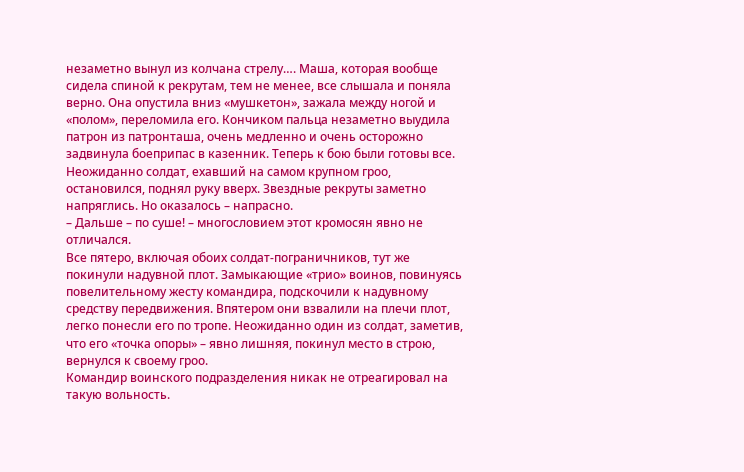незаметно вынул из колчана стрелу…. Маша, которая вообще сидела спиной к рекрутам, тем не менее, все слышала и поняла верно. Она опустила вниз «мушкетон», зажала между ногой и «полом», переломила его. Кончиком пальца незаметно выудила патрон из патронташа, очень медленно и очень осторожно задвинула боеприпас в казенник. Теперь к бою были готовы все.
Неожиданно солдат, ехавший на самом крупном гроо, остановился, поднял руку вверх. Звездные рекруты заметно напряглись. Но оказалось – напрасно.
– Дальше – по суше! – многословием этот кромосян явно не отличался.
Все пятеро, включая обоих солдат-пограничников, тут же покинули надувной плот. Замыкающие «трио» воинов, повинуясь повелительному жесту командира, подскочили к надувному средству передвижения. Впятером они взвалили на плечи плот, легко понесли его по тропе. Неожиданно один из солдат, заметив, что его «точка опоры» – явно лишняя, покинул место в строю, вернулся к своему гроо.
Командир воинского подразделения никак не отреагировал на такую вольность.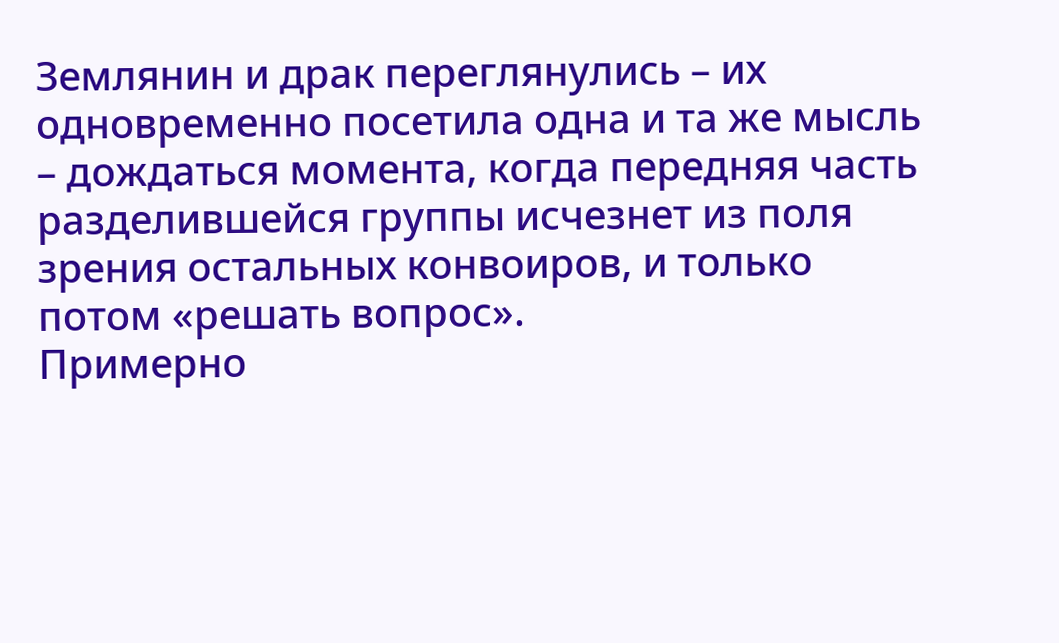Землянин и драк переглянулись – их одновременно посетила одна и та же мысль – дождаться момента, когда передняя часть разделившейся группы исчезнет из поля зрения остальных конвоиров, и только потом «решать вопрос».
Примерно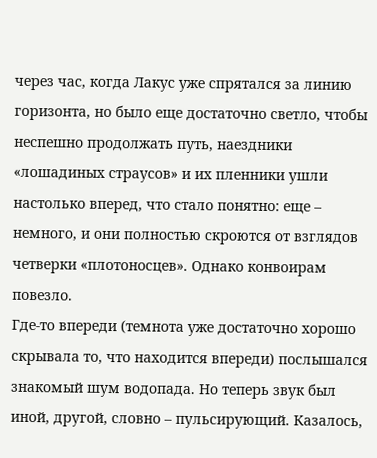через час, когда Лакус уже спрятался за линию горизонта, но было еще достаточно светло, чтобы неспешно продолжать путь, наездники «лошадиных страусов» и их пленники ушли настолько вперед, что стало понятно: еще – немного, и они полностью скроются от взглядов четверки «плотоносцев». Однако конвоирам повезло.
Где-то впереди (темнота уже достаточно хорошо скрывала то, что находится впереди) послышался знакомый шум водопада. Но теперь звук был иной, другой, словно – пульсирующий. Казалось,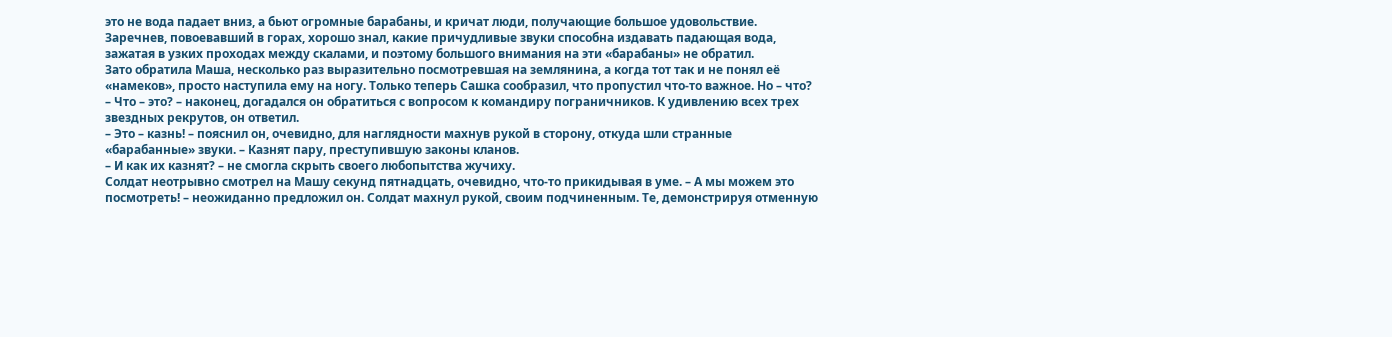это не вода падает вниз, а бьют огромные барабаны, и кричат люди, получающие большое удовольствие.
Заречнев, повоевавший в горах, хорошо знал, какие причудливые звуки способна издавать падающая вода, зажатая в узких проходах между скалами, и поэтому большого внимания на эти «барабаны» не обратил.
Зато обратила Маша, несколько раз выразительно посмотревшая на землянина, а когда тот так и не понял её «намеков», просто наступила ему на ногу. Только теперь Сашка сообразил, что пропустил что-то важное. Но – что?
– Что – это? – наконец, догадался он обратиться с вопросом к командиру пограничников. К удивлению всех трех звездных рекрутов, он ответил.
– Это – казнь! – пояснил он, очевидно, для наглядности махнув рукой в сторону, откуда шли странные «барабанные» звуки. – Казнят пару, преступившую законы кланов.
– И как их казнят? – не смогла скрыть своего любопытства жучиху.
Солдат неотрывно смотрел на Машу секунд пятнадцать, очевидно, что-то прикидывая в уме. – А мы можем это посмотреть! – неожиданно предложил он. Солдат махнул рукой, своим подчиненным. Те, демонстрируя отменную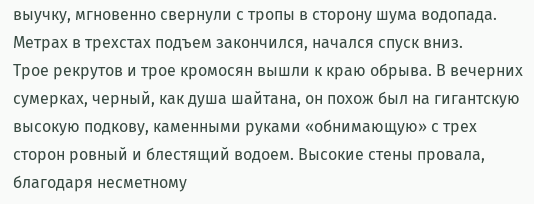выучку, мгновенно свернули с тропы в сторону шума водопада.
Метрах в трехстах подъем закончился, начался спуск вниз.
Трое рекрутов и трое кромосян вышли к краю обрыва. В вечерних сумерках, черный, как душа шайтана, он похож был на гигантскую высокую подкову, каменными руками «обнимающую» с трех сторон ровный и блестящий водоем. Высокие стены провала, благодаря несметному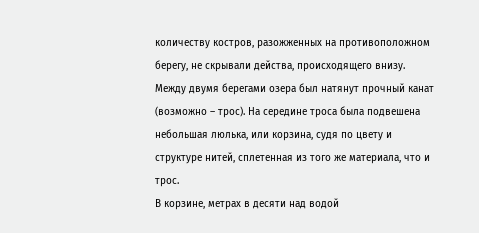количеству костров, разожженных на противоположном берегу, не скрывали действа, происходящего внизу.
Между двумя берегами озера был натянут прочный канат (возможно – трос). На середине троса была подвешена небольшая люлька, или корзина, судя по цвету и структуре нитей, сплетенная из того же материала, что и трос.
В корзине, метрах в десяти над водой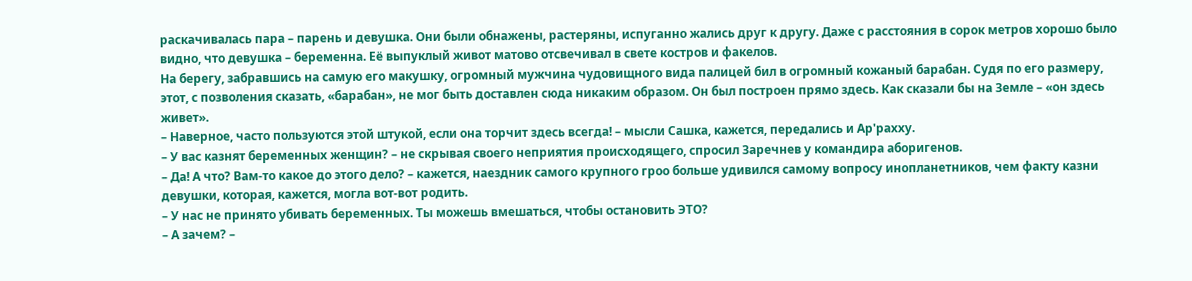раскачивалась пара – парень и девушка. Они были обнажены, растеряны, испуганно жались друг к другу. Даже с расстояния в сорок метров хорошо было видно, что девушка – беременна. Её выпуклый живот матово отсвечивал в свете костров и факелов.
На берегу, забравшись на самую его макушку, огромный мужчина чудовищного вида палицей бил в огромный кожаный барабан. Судя по его размеру, этот, с позволения сказать, «барабан», не мог быть доставлен сюда никаким образом. Он был построен прямо здесь. Как сказали бы на Земле – «он здесь живет».
– Наверное, часто пользуются этой штукой, если она торчит здесь всегда! – мысли Сашка, кажется, передались и Ар'рахху.
– У вас казнят беременных женщин? – не скрывая своего неприятия происходящего, спросил Заречнев у командира аборигенов.
– Да! А что? Вам-то какое до этого дело? – кажется, наездник самого крупного гроо больше удивился самому вопросу инопланетников, чем факту казни девушки, которая, кажется, могла вот-вот родить.
– У нас не принято убивать беременных. Ты можешь вмешаться, чтобы остановить ЭТО?
– А зачем? –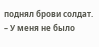поднял брови солдат. – У меня не было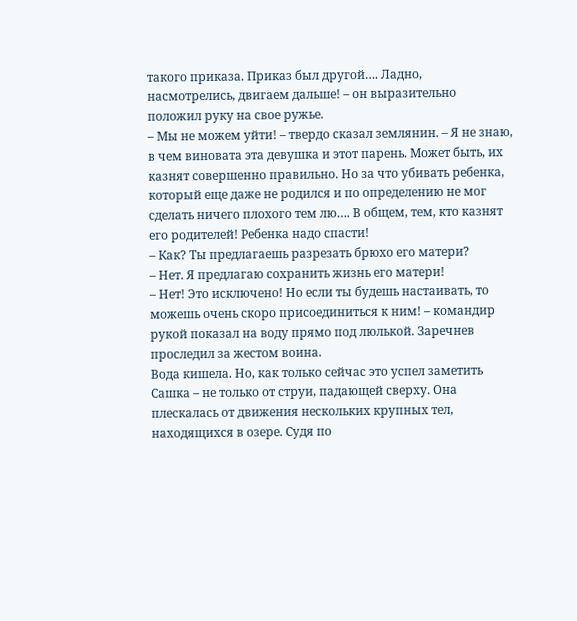такого приказа. Приказ был другой…. Ладно, насмотрелись, двигаем дальше! – он выразительно положил руку на свое ружье.
– Мы не можем уйти! – твердо сказал землянин. – Я не знаю, в чем виновата эта девушка и этот парень. Может быть, их казнят совершенно правильно. Но за что убивать ребенка, который еще даже не родился и по определению не мог сделать ничего плохого тем лю…. В общем, тем, кто казнят его родителей! Ребенка надо спасти!
– Как? Ты предлагаешь разрезать брюхо его матери?
– Нет. Я предлагаю сохранить жизнь его матери!
– Нет! Это исключено! Но если ты будешь настаивать, то можешь очень скоро присоединиться к ним! – командир рукой показал на воду прямо под люлькой. Заречнев проследил за жестом воина.
Вода кишела. Но, как только сейчас это успел заметить Сашка – не только от струи, падающей сверху. Она плескалась от движения нескольких крупных тел, находящихся в озере. Судя по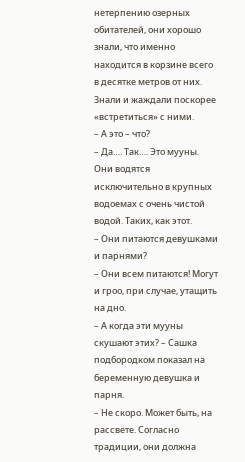нетерпению озерных обитателей, они хорошо знали, что именно находится в корзине всего в десятке метров от них. Знали и жаждали поскорее «встретиться» с ними.
– А это – что?
– Да…. Так…. Это мууны. Они водятся исключительно в крупных водоемах с очень чистой водой. Таких, как этот.
– Они питаются девушками и парнями?
– Они всем питаются! Могут и гроо, при случае, утащить на дно.
– А когда эти мууны скушают этих? – Сашка подбородком показал на беременную девушка и парня.
– Не скоро. Может быть, на рассвете. Согласно традиции, они должна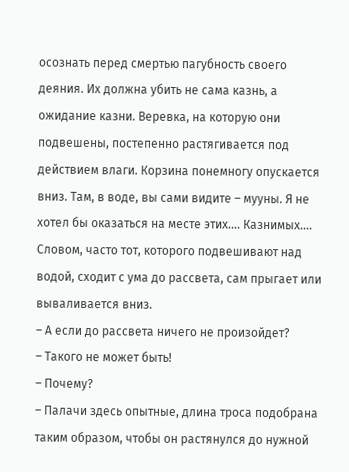осознать перед смертью пагубность своего деяния. Их должна убить не сама казнь, а ожидание казни. Веревка, на которую они подвешены, постепенно растягивается под действием влаги. Корзина понемногу опускается вниз. Там, в воде, вы сами видите – мууны. Я не хотел бы оказаться на месте этих…. Казнимых….
Словом, часто тот, которого подвешивают над водой, сходит с ума до рассвета, сам прыгает или вываливается вниз.
– А если до рассвета ничего не произойдет?
– Такого не может быть!
– Почему?
– Палачи здесь опытные, длина троса подобрана таким образом, чтобы он растянулся до нужной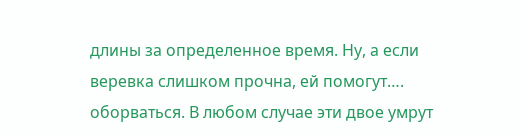длины за определенное время. Ну, а если веревка слишком прочна, ей помогут…. оборваться. В любом случае эти двое умрут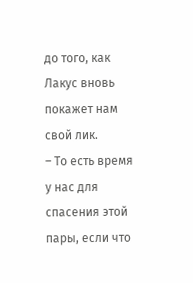до того, как Лакус вновь покажет нам свой лик.
– То есть время у нас для спасения этой пары, если что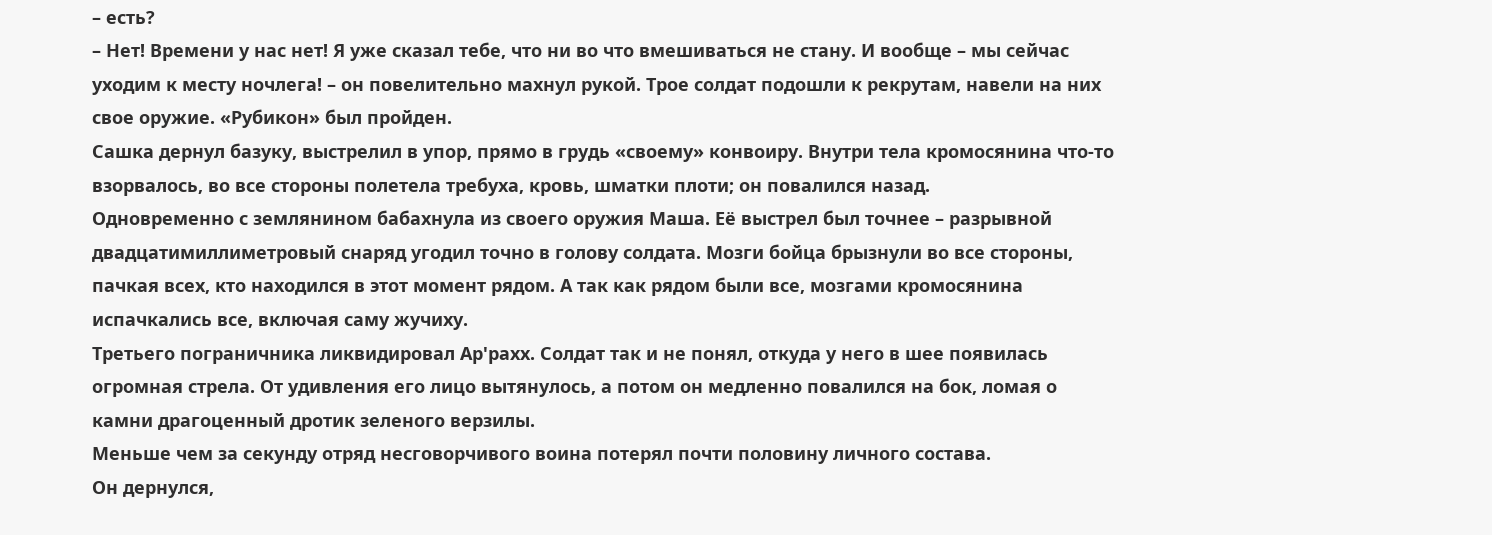– есть?
– Нет! Времени у нас нет! Я уже сказал тебе, что ни во что вмешиваться не стану. И вообще – мы сейчас уходим к месту ночлега! – он повелительно махнул рукой. Трое солдат подошли к рекрутам, навели на них свое оружие. «Рубикон» был пройден.
Сашка дернул базуку, выстрелил в упор, прямо в грудь «своему» конвоиру. Внутри тела кромосянина что-то взорвалось, во все стороны полетела требуха, кровь, шматки плоти; он повалился назад.
Одновременно с землянином бабахнула из своего оружия Маша. Её выстрел был точнее – разрывной двадцатимиллиметровый снаряд угодил точно в голову солдата. Мозги бойца брызнули во все стороны, пачкая всех, кто находился в этот момент рядом. А так как рядом были все, мозгами кромосянина испачкались все, включая саму жучиху.
Третьего пограничника ликвидировал Ар'рахх. Солдат так и не понял, откуда у него в шее появилась огромная стрела. От удивления его лицо вытянулось, а потом он медленно повалился на бок, ломая о камни драгоценный дротик зеленого верзилы.
Меньше чем за секунду отряд несговорчивого воина потерял почти половину личного состава.
Он дернулся,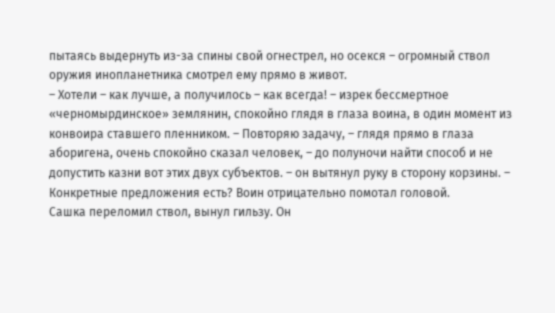пытаясь выдернуть из-за спины свой огнестрел, но осекся – огромный ствол оружия инопланетника смотрел ему прямо в живот.
– Хотели – как лучше, а получилось – как всегда! – изрек бессмертное «черномырдинское» землянин, спокойно глядя в глаза воина, в один момент из конвоира ставшего пленником. – Повторяю задачу, – глядя прямо в глаза аборигена, очень спокойно сказал человек, – до полуночи найти способ и не допустить казни вот этих двух субъектов. – он вытянул руку в сторону корзины. – Конкретные предложения есть? Воин отрицательно помотал головой.
Сашка переломил ствол, вынул гильзу. Он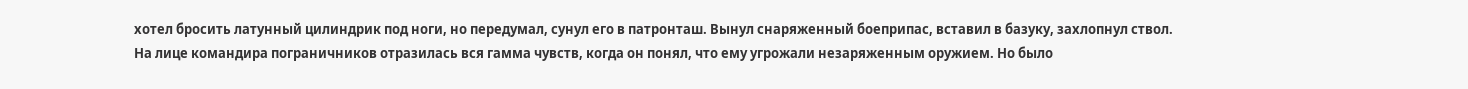хотел бросить латунный цилиндрик под ноги, но передумал, сунул его в патронташ. Вынул снаряженный боеприпас, вставил в базуку, захлопнул ствол.
На лице командира пограничников отразилась вся гамма чувств, когда он понял, что ему угрожали незаряженным оружием. Но было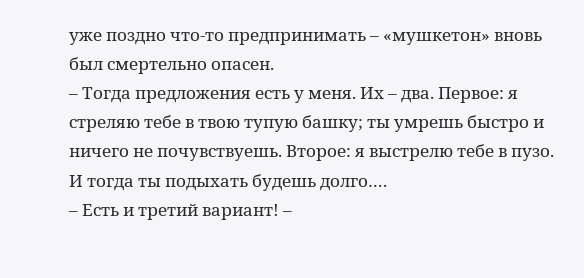уже поздно что-то предпринимать – «мушкетон» вновь был смертельно опасен.
– Тогда предложения есть у меня. Их – два. Первое: я стреляю тебе в твою тупую башку; ты умрешь быстро и ничего не почувствуешь. Второе: я выстрелю тебе в пузо. И тогда ты подыхать будешь долго….
– Есть и третий вариант! –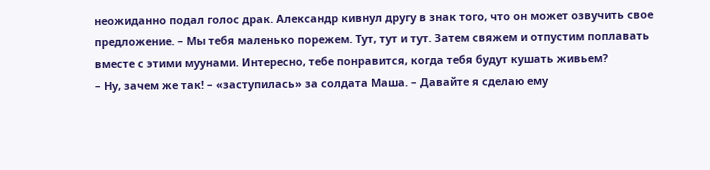неожиданно подал голос драк. Александр кивнул другу в знак того, что он может озвучить свое предложение. – Мы тебя маленько порежем. Тут, тут и тут. Затем свяжем и отпустим поплавать вместе с этими муунами. Интересно, тебе понравится, когда тебя будут кушать живьем?
– Ну, зачем же так! – «заступилась» за солдата Маша. – Давайте я сделаю ему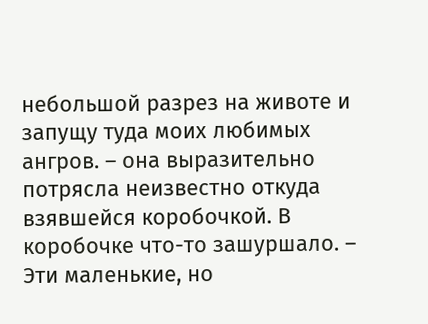небольшой разрез на животе и запущу туда моих любимых ангров. – она выразительно потрясла неизвестно откуда взявшейся коробочкой. В коробочке что-то зашуршало. – Эти маленькие, но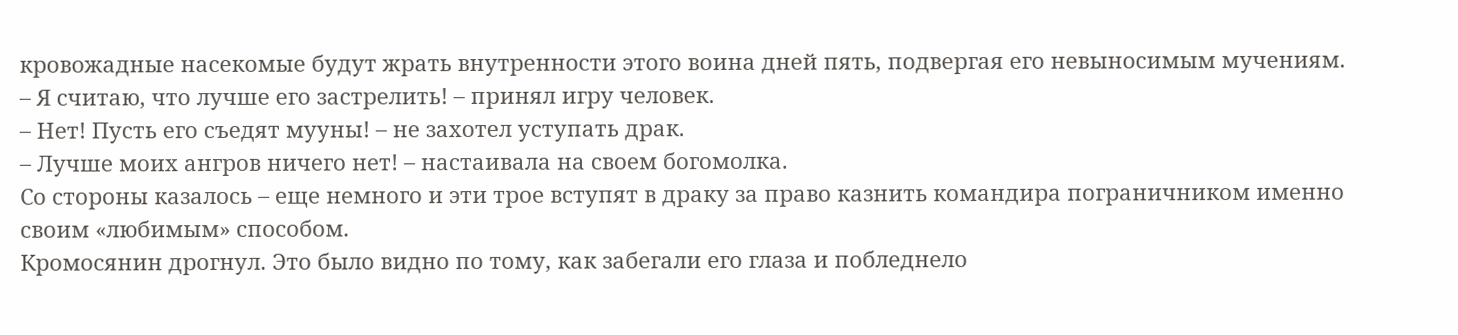кровожадные насекомые будут жрать внутренности этого воина дней пять, подвергая его невыносимым мучениям.
– Я считаю, что лучше его застрелить! – принял игру человек.
– Нет! Пусть его съедят мууны! – не захотел уступать драк.
– Лучше моих ангров ничего нет! – настаивала на своем богомолка.
Со стороны казалось – еще немного и эти трое вступят в драку за право казнить командира пограничником именно своим «любимым» способом.
Кромосянин дрогнул. Это было видно по тому, как забегали его глаза и побледнело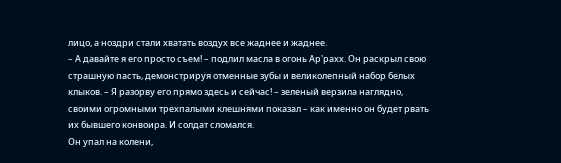лицо, а ноздри стали хватать воздух все жаднее и жаднее.
– А давайте я его просто съем! – подлил масла в огонь Ар'рахх. Он раскрыл свою страшную пасть, демонстрируя отменные зубы и великолепный набор белых клыков. – Я разорву его прямо здесь и сейчас! – зеленый верзила наглядно, своими огромными трехпалыми клешнями показал – как именно он будет рвать их бывшего конвоира. И солдат сломался.
Он упал на колени,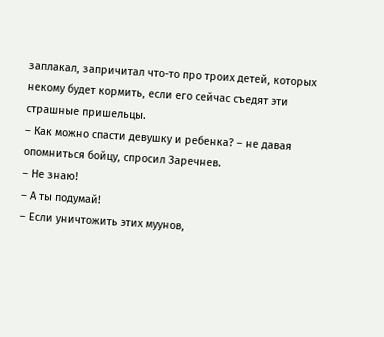заплакал, запричитал что-то про троих детей, которых некому будет кормить, если его сейчас съедят эти страшные пришельцы.
– Как можно спасти девушку и ребенка? – не давая опомниться бойцу, спросил Заречнев.
– Не знаю!
– А ты подумай!
– Если уничтожить этих муунов,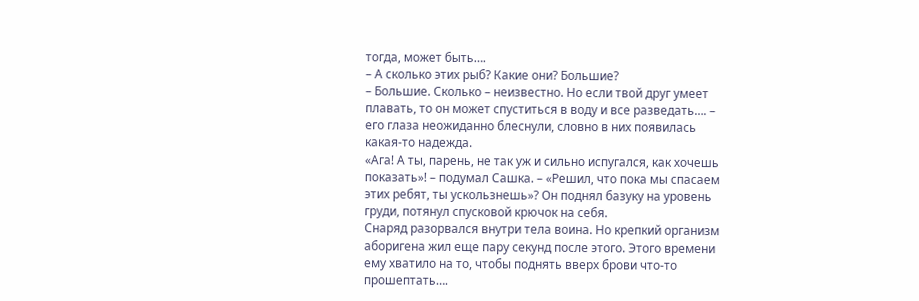тогда, может быть….
– А сколько этих рыб? Какие они? Большие?
– Большие. Сколько – неизвестно. Но если твой друг умеет плавать, то он может спуститься в воду и все разведать…. – его глаза неожиданно блеснули, словно в них появилась какая-то надежда.
«Ага! А ты, парень, не так уж и сильно испугался, как хочешь показать»! – подумал Сашка. – «Решил, что пока мы спасаем этих ребят, ты ускользнешь»? Он поднял базуку на уровень груди, потянул спусковой крючок на себя.
Снаряд разорвался внутри тела воина. Но крепкий организм аборигена жил еще пару секунд после этого. Этого времени ему хватило на то, чтобы поднять вверх брови что-то прошептать….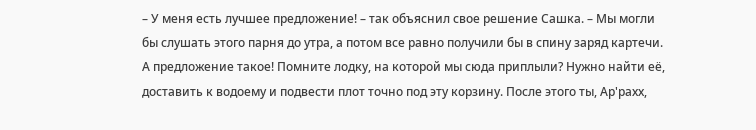– У меня есть лучшее предложение! – так объяснил свое решение Сашка. – Мы могли бы слушать этого парня до утра, а потом все равно получили бы в спину заряд картечи. А предложение такое! Помните лодку, на которой мы сюда приплыли? Нужно найти её, доставить к водоему и подвести плот точно под эту корзину. После этого ты, Ар'рахх,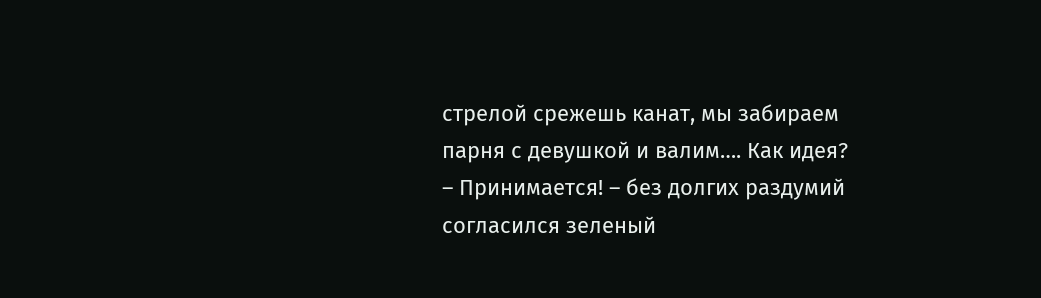стрелой срежешь канат, мы забираем парня с девушкой и валим…. Как идея?
– Принимается! – без долгих раздумий согласился зеленый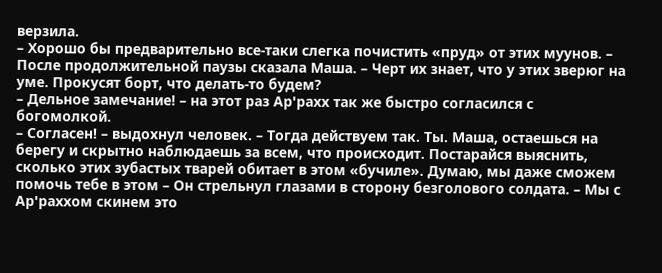верзила.
– Хорошо бы предварительно все-таки слегка почистить «пруд» от этих муунов. – После продолжительной паузы сказала Маша. – Черт их знает, что у этих зверюг на уме. Прокусят борт, что делать-то будем?
– Дельное замечание! – на этот раз Ар'рахх так же быстро согласился с богомолкой.
– Согласен! – выдохнул человек. – Тогда действуем так. Ты. Маша, остаешься на берегу и скрытно наблюдаешь за всем, что происходит. Постарайся выяснить, сколько этих зубастых тварей обитает в этом «бучиле». Думаю, мы даже сможем помочь тебе в этом – Он стрельнул глазами в сторону безголового солдата. – Мы с Ар'раххом скинем это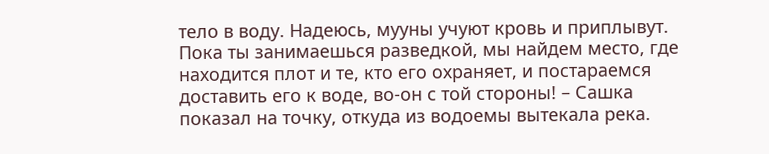тело в воду. Надеюсь, мууны учуют кровь и приплывут.
Пока ты занимаешься разведкой, мы найдем место, где находится плот и те, кто его охраняет, и постараемся доставить его к воде, во-он с той стороны! – Сашка показал на точку, откуда из водоемы вытекала река.